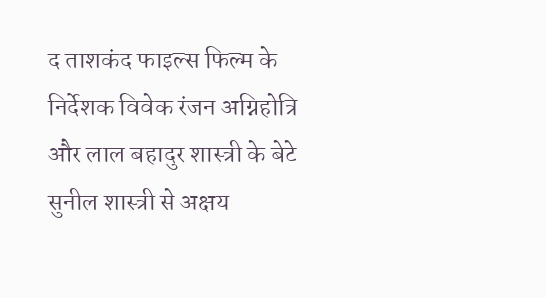द ताशकंद फाइल्स फिल्म के निर्देशक विवेक रंजन अग्निहोत्रि और लाल बहादुर शास्त्री के बेटे सुनील शास्त्री से अक्षय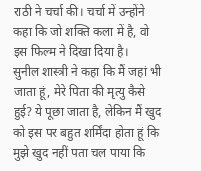राठी ने चर्चा की। चर्चा में उन्होंने कहा कि जो शक्ति कला में है, वो इस फिल्म ने दिखा दिया है।
सुनील शास्त्री ने कहा कि मैं जहां भी जाता हूं, मेरे पिता की मृत्यु कैसे हुई? ये पूछा जाता है, लेकिन मैं खुद को इस पर बहुत शर्मिंदा होता हूं कि मुझे खुद नहीं पता चल पाया कि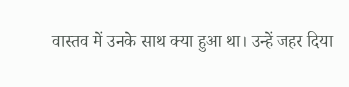वास्तव में उनके साथ क्या हुआ था। उन्हें जहर दिया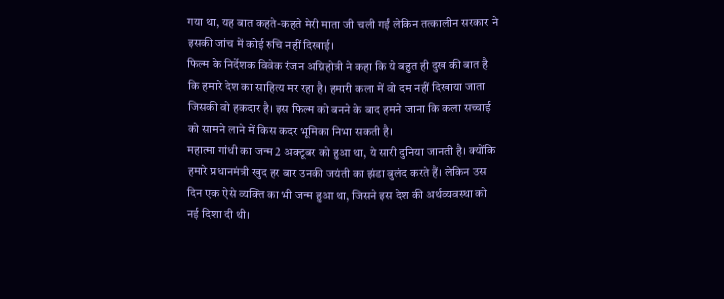गया था, यह बात कहते-कहते मेरी माता जी चली गईं लेकिन तत्कालीन सरकार ने इसकी जांच में कोई रुचि नहीं दिखाई।
फिल्म के निर्देशक विवेक रंजन अग्निहोत्री ने कहा कि ये बहुत ही दुख की बात है कि हमारे देश का साहित्य मर रहा है। हमारी कला में वो दम नहीं दिखाया जाता जिसकी वो हकदार है। इस फिल्म को बनने के बाद हमने जाना कि कला सच्चाई को सामने लाने में किस कदर भूमिका निभा सकती है।
महात्मा गांधी का जन्म 2 अक्टूबर को हुआ था, ये सारी दुनिया जानती है। क्योंकि हमारे प्रधानमंत्री खुद हर बार उनकी जयंती का झंडा बुलंद करते हैं। लेकिन उस दिन एक ऐसे व्यक्ति का भी जन्म हुआ था, जिसने इस देश की अर्थव्यवस्था को नई दिशा दी थी।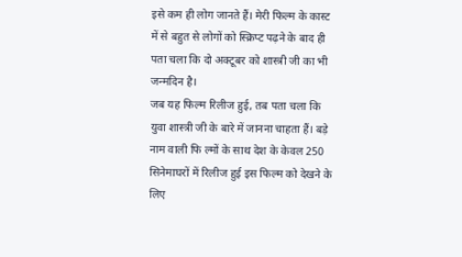इसे कम ही लोग जानते हैं। मेरी फिल्म के कास्ट में से बहुत से लोगों को स्क्रिप्ट पढ़ने के बाद ही पता चला कि दो अक्टूबर को शास्त्री जी का भी जन्मदिन है।
जब यह फिल्म रिलीज हुई, तब पता चला कि युवा शास्त्री जी के बारे में जानना चाहता हैं। बड़े नाम वाली फि ल्मों के साथ देश के केवल 250 सिनेमाघरों में रिलीज हुई इस फिल्म को देखने के लिए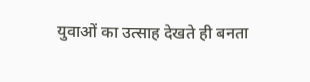युवाओं का उत्साह देखते ही बनता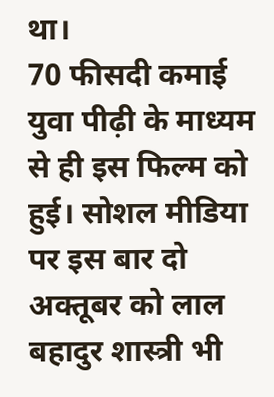था।
70 फीसदी कमाई युवा पीढ़ी के माध्यम से ही इस फिल्म को हुई। सोशल मीडिया पर इस बार दो अक्तूबर को लाल बहादुर शास्त्री भी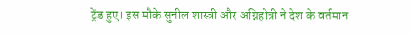ट्रेंड हुए। इस मौके सुनील शास्त्री और अग्निहोत्री ने देश के वर्तमान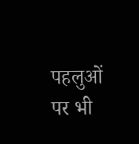पहलुओं पर भी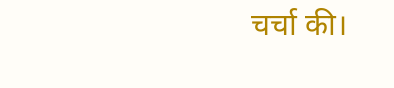चर्चा की।